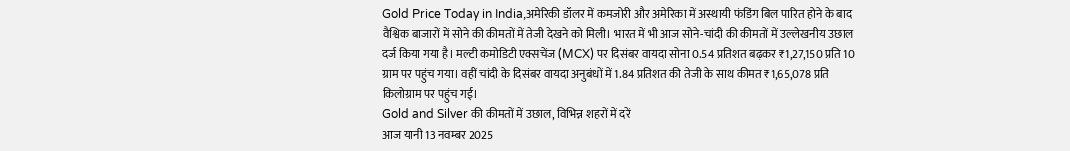Gold Price Today in India,अमेरिकी डॉलर में कमजोरी और अमेरिका में अस्थायी फंडिंग बिल पारित होने के बाद वैश्विक बाजारों में सोने की कीमतों में तेजी देखने को मिली। भारत में भी आज सोने-चांदी की कीमतों में उल्लेखनीय उछाल दर्ज किया गया है। मल्टी कमोडिटी एक्सचेंज (MCX) पर दिसंबर वायदा सोना 0.54 प्रतिशत बढ़कर ₹1,27,150 प्रति 10 ग्राम पर पहुंच गया। वहीं चांदी के दिसंबर वायदा अनुबंधों में 1.84 प्रतिशत की तेजी के साथ कीमत ₹1,65,078 प्रति किलोग्राम पर पहुंच गई।
Gold and Silver की कीमतों में उछाल, विभिन्न शहरों में दरें
आज यानी 13 नवम्बर 2025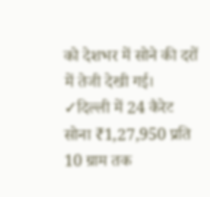को देशभर में सोने की दरों में तेजी देखी गई।
✓दिल्ली में 24 कैरेट सोना ₹1,27,950 प्रति 10 ग्राम तक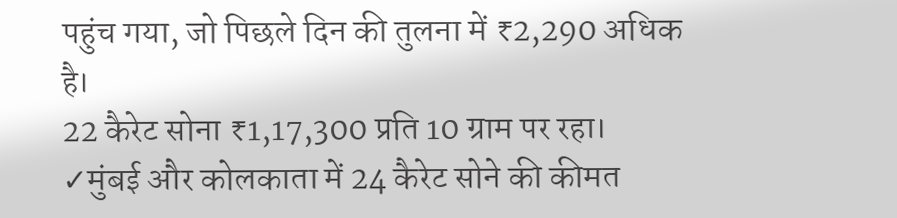पहुंच गया, जो पिछले दिन की तुलना में ₹2,290 अधिक है।
22 कैरेट सोना ₹1,17,300 प्रति 10 ग्राम पर रहा।
✓मुंबई और कोलकाता में 24 कैरेट सोने की कीमत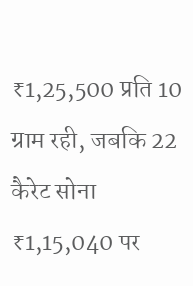₹1,25,500 प्रति 10 ग्राम रही, जबकि 22 कैरेट सोना ₹1,15,040 पर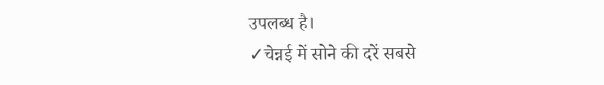उपलब्ध है।
✓चेन्नई में सोने की दरें सबसे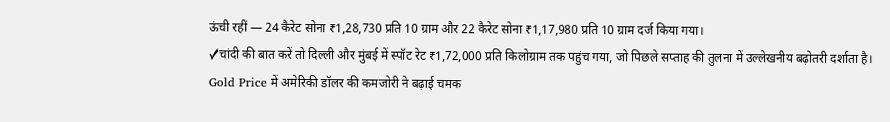ऊंची रहीं — 24 कैरेट सोना ₹1,28,730 प्रति 10 ग्राम और 22 कैरेट सोना ₹1,17,980 प्रति 10 ग्राम दर्ज किया गया।
✓चांदी की बात करें तो दिल्ली और मुंबई में स्पॉट रेट ₹1,72,000 प्रति किलोग्राम तक पहुंच गया, जो पिछले सप्ताह की तुलना में उल्लेखनीय बढ़ोतरी दर्शाता है।
Gold Price में अमेरिकी डॉलर की कमजोरी ने बढ़ाई चमक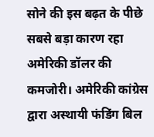सोने की इस बढ़त के पीछे सबसे बड़ा कारण रहा अमेरिकी डॉलर की कमजोरी। अमेरिकी कांग्रेस द्वारा अस्थायी फंडिंग बिल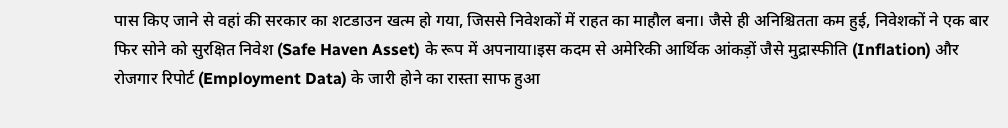पास किए जाने से वहां की सरकार का शटडाउन खत्म हो गया, जिससे निवेशकों में राहत का माहौल बना। जैसे ही अनिश्चितता कम हुई, निवेशकों ने एक बार फिर सोने को सुरक्षित निवेश (Safe Haven Asset) के रूप में अपनाया।इस कदम से अमेरिकी आर्थिक आंकड़ों जैसे मुद्रास्फीति (Inflation) और रोजगार रिपोर्ट (Employment Data) के जारी होने का रास्ता साफ हुआ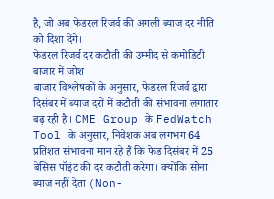है, जो अब फेडरल रिजर्व की अगली ब्याज दर नीति को दिशा देंगे।
फेडरल रिजर्व दर कटौती की उम्मीद से कमोडिटी बाजार में जोश
बाजार विश्लेषकों के अनुसार, फेडरल रिजर्व द्वारा दिसंबर में ब्याज दरों में कटौती की संभावना लगातार बढ़ रही है। CME Group के FedWatch Tool के अनुसार, निवेशक अब लगभग 64 प्रतिशत संभावना मान रहे हैं कि फेड दिसंबर में 25 बेसिस पॉइंट की दर कटौती करेगा। क्योंकि सोना ब्याज नहीं देता (Non-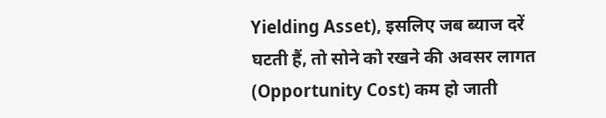Yielding Asset), इसलिए जब ब्याज दरें घटती हैं, तो सोने को रखने की अवसर लागत (Opportunity Cost) कम हो जाती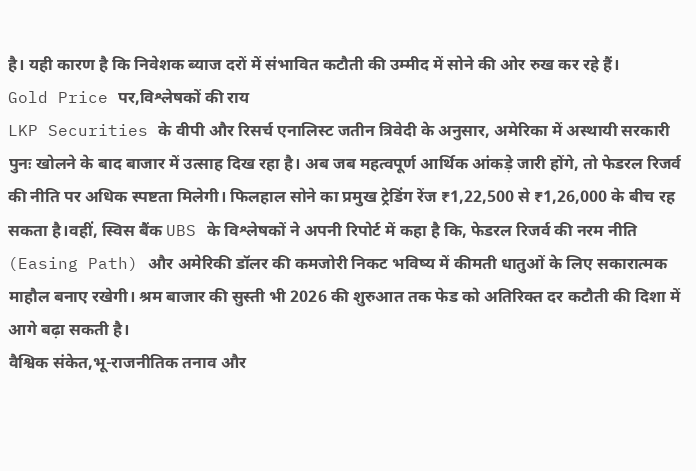है। यही कारण है कि निवेशक ब्याज दरों में संभावित कटौती की उम्मीद में सोने की ओर रुख कर रहे हैं।
Gold Price पर,विश्लेषकों की राय
LKP Securities के वीपी और रिसर्च एनालिस्ट जतीन त्रिवेदी के अनुसार, अमेरिका में अस्थायी सरकारी पुनः खोलने के बाद बाजार में उत्साह दिख रहा है। अब जब महत्वपूर्ण आर्थिक आंकड़े जारी होंगे, तो फेडरल रिजर्व की नीति पर अधिक स्पष्टता मिलेगी। फिलहाल सोने का प्रमुख ट्रेडिंग रेंज ₹1,22,500 से ₹1,26,000 के बीच रह सकता है।वहीं, स्विस बैंक UBS के विश्लेषकों ने अपनी रिपोर्ट में कहा है कि, फेडरल रिजर्व की नरम नीति (Easing Path) और अमेरिकी डॉलर की कमजोरी निकट भविष्य में कीमती धातुओं के लिए सकारात्मक माहौल बनाए रखेगी। श्रम बाजार की सुस्ती भी 2026 की शुरुआत तक फेड को अतिरिक्त दर कटौती की दिशा में आगे बढ़ा सकती है।
वैश्विक संकेत,भू-राजनीतिक तनाव और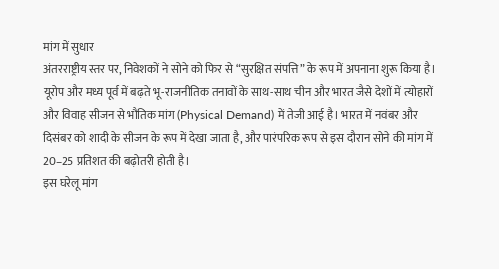मांग में सुधार
अंतरराष्ट्रीय स्तर पर, निवेशकों ने सोने को फिर से “सुरक्षित संपत्ति” के रूप में अपनाना शुरू किया है।
यूरोप और मध्य पूर्व में बढ़ते भू-राजनीतिक तनावों के साथ-साथ चीन और भारत जैसे देशों में त्योहारों और विवाह सीजन से भौतिक मांग (Physical Demand) में तेजी आई है। भारत में नवंबर और दिसंबर को शादी के सीजन के रूप में देखा जाता है, और पारंपरिक रूप से इस दौरान सोने की मांग में 20–25 प्रतिशत की बढ़ोतरी होती है।
इस घरेलू मांग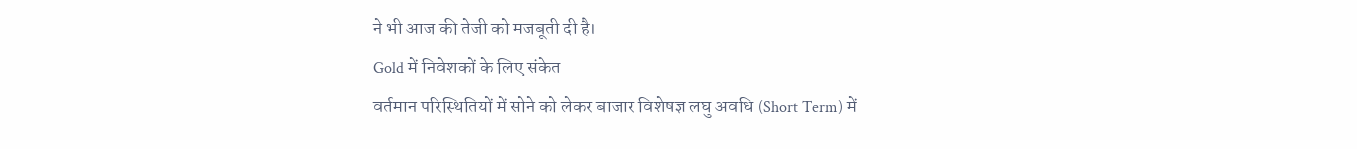ने भी आज की तेजी को मजबूती दी है।
Gold में निवेशकों के लिए संकेत
वर्तमान परिस्थितियों में सोने को लेकर बाजार विशेषज्ञ लघु अवधि (Short Term) में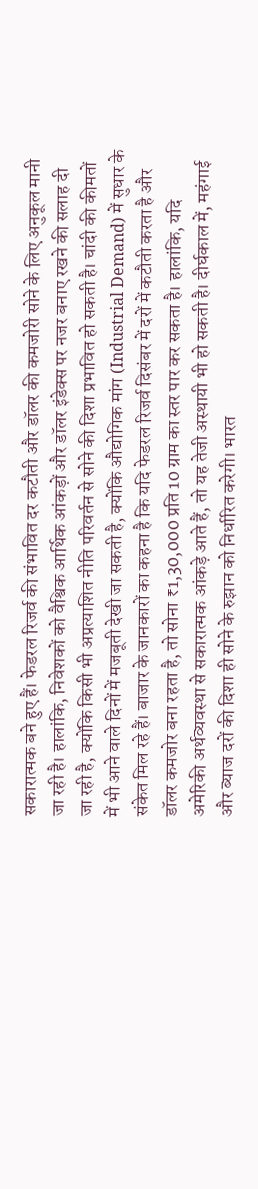सकारात्मक बने हुए हैं। फेडरल रिजर्व की संभावित दर कटौती और डॉलर की कमजोरी सोने के लिए अनुकूल मानी जा रही है। हालांकि, निवेशकों को वैश्विक आर्थिक आंकड़ों और डॉलर इंडेक्स पर नजर बनाए रखने की सलाह दी जा रही है, क्योंकि किसी भी अप्रत्याशित नीति परिवर्तन से सोने की दिशा प्रभावित हो सकती है। चांदी की कीमतों में भी आने वाले दिनों में मजबूती देखी जा सकती है, क्योंकि औद्योगिक मांग (Industrial Demand) में सुधार के संकेत मिल रहे हैं। बाजार के जानकारों का कहना है कि यदि फेडरल रिजर्व दिसंबर में दरों में कटौती करता है और डॉलर कमजोर बना रहता है, तो सोना ₹1,30,000 प्रति 10 ग्राम का स्तर पार कर सकता है। हालांकि, यदि अमेरिकी अर्थव्यवस्था से सकारात्मक आंकड़े आते हैं, तो यह तेजी अस्थायी भी हो सकती है। दीर्घकाल में, महंगाई और ब्याज दरों की दिशा ही सोने के रुझान को निर्धारित करेगी। भारत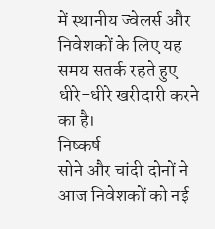में स्थानीय ज्वेलर्स और निवेशकों के लिए यह समय सतर्क रहते हुए धीरे-धीरे खरीदारी करने का है।
निष्कर्ष
सोने और चांदी दोनों ने आज निवेशकों को नई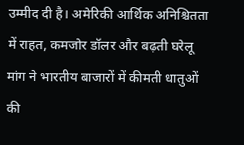उम्मीद दी है। अमेरिकी आर्थिक अनिश्चितता में राहत, कमजोर डॉलर और बढ़ती घरेलू मांग ने भारतीय बाजारों में कीमती धातुओं की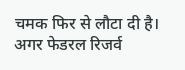चमक फिर से लौटा दी है। अगर फेडरल रिजर्व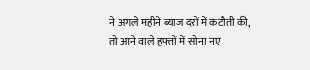ने अगले महीने ब्याज दरों में कटौती की, तो आने वाले हफ्तों में सोना नए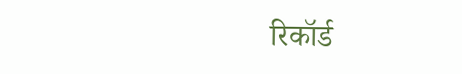रिकॉर्ड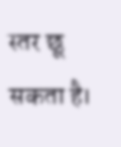स्तर छू सकता है।